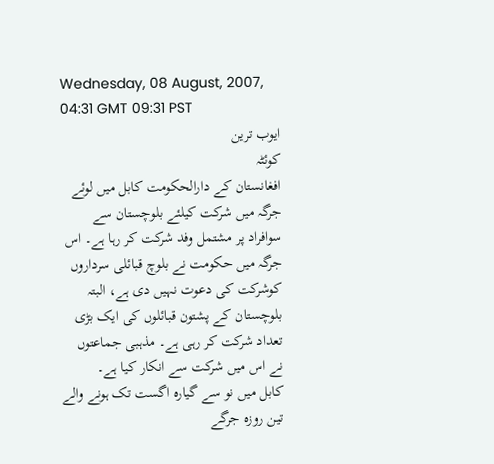Wednesday, 08 August, 2007, 04:31 GMT 09:31 PST
ایوب ترین
کوئٹہ
افغانستان کے دارالحکومت کابل میں لوئے جرگہ میں شرکت کیلئے بلوچستان سے سوافراد پر مشتمل وفد شرکت کر رہا ہے۔ اس جرگہ میں حکومت نے بلوچ قبائلی سرداروں کوشرکت کی دعوت نہیں دی ہے، البتہ بلوچستان کے پشتون قبائلوں کی ایک بڑی تعداد شرکت کر رہی ہے۔ مذہبی جماعتوں نے اس میں شرکت سے انکار کیا ہے۔
کابل میں نو سے گیارہ اگست تک ہونے والے تین روزہ جرگے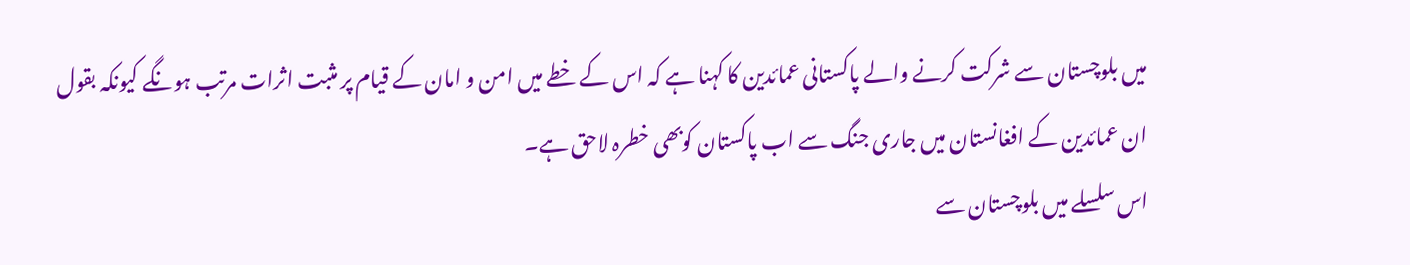میں بلوچستان سے شرکت کرنے والے پاکستانی عمائدین کا کہنا ہے کہ اس کے خطے میں امن و امان کے قیام پر مثبت اثرات مرتب ہونگے کیونکہ بقول ان عمائدین کے افغانستان میں جاری جنگ سے اب پاکستان کوبھی خطرہ لاحق ہے۔
اس سلسلے میں بلوچستان سے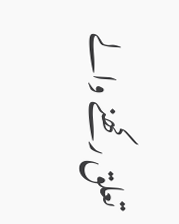تعلق رکھنے والے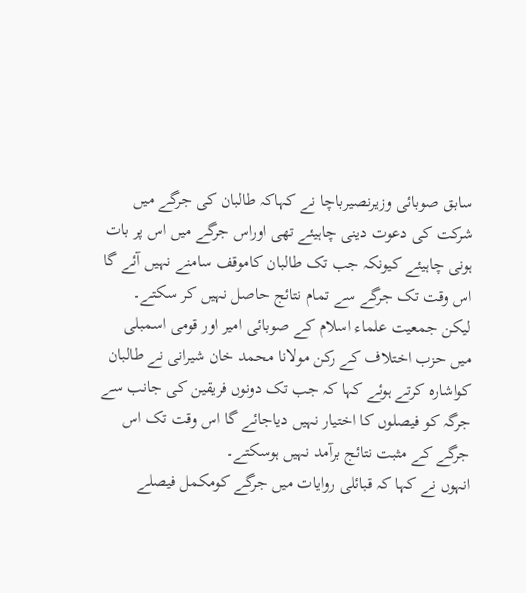سابق صوبائی وزیرنصیرباچا نے کہاکہ طالبان کی جرگے میں شرکت کی دعوت دینی چاہیئے تھی اوراس جرگے میں اس پر بات ہونی چاہیئے کیونکہ جب تک طالبان کاموقف سامنے نہیں آئے گا اس وقت تک جرگے سے تمام نتائج حاصل نہیں کر سکتے۔
لیکن جمعیت علماء اسلام کے صوبائی امیر اور قومی اسمبلی میں حزب اختلاف کے رکن مولانا محمد خان شیرانی نے طالبان کواشارہ کرتے ہوئے کہا کہ جب تک دونوں فریقین کی جانب سے جرگہ کو فیصلوں کا اختیار نہیں دیاجائے گا اس وقت تک اس جرگے کے مثبت نتائج برآمد نہیں ہوسکتے۔
انہوں نے کہا کہ قبائلی روایات میں جرگے کومکمل فیصلے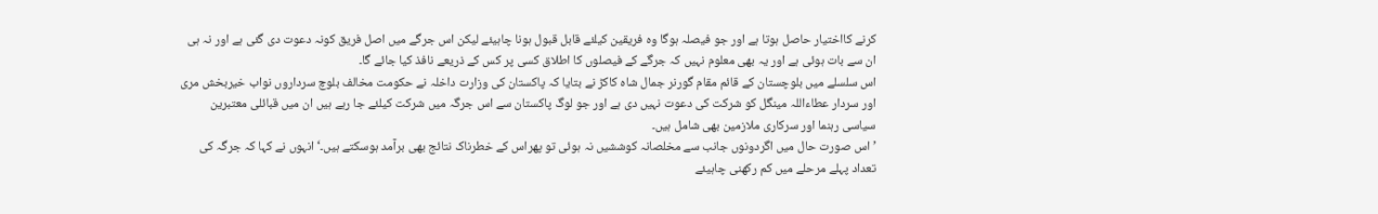کرنے کااختیار حاصل ہوتا ہے اور جو فیصلہ ہوگا وہ فریقین کیلئے قابل قبول ہونا چاہیئے لیکن اس جرگے میں اصل فریق کونہ دعوت دی گئی ہے اور نہ ہی ان سے بات ہوئی ہے اور یہ بھی معلوم نہیں کہ جرگے کے فیصلوں کا اطلاق کسی پر کس کے ذریعے نافذ کیا جائے گا۔
اس سلسلے میں بلوچستان کے قائم مقام گورنر جمال شاہ کاکڑ نے بتایا کہ پاکستان کی وزارت داخلہ نے حکومت مخالف بلوچ سرداروں نواب خیربخش مری اور سردار عطاءاللہ مینگل کو شرکت کی دعوت نہیں دی ہے اور جو لوگ پاکستان سے اس جرگہ میں شرکت کیلئے جا رہے ہیں ان میں قبائلی معتبرین سیاسی رہنما اور سرکاری ملازمین بھی شامل ہیں۔
’اس صورت حال میں اگردونوں جانب سے مخلصانہ کوششیں نہ ہوئی تو پھراس کے خطرناک نتائج بھی برآمد ہوسکتے ہیں۔‘ انہوں نے کہا کہ جرگہ کی تعداد پہلے مرحلے میں کم رکھنی چاہیئے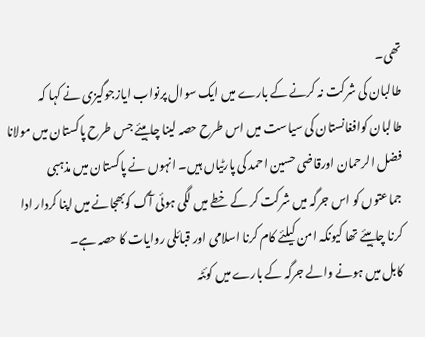تھی۔
طالبان کی شرکت نہ کرنے کے بارے میں ایک سوال پرنواب ایازجوگیزی نے کہا کہ طالبان کوافغانستان کی سیاست میں اس طرح حصہ لینا چاہیئے جس طرح پاکستان میں مولانا فضل الرحمان اورقاضی حسین احمد کی پارٹیاں ہیں۔ انہوں نے پاکستان میں مذہبی جماعتوں کو اس جرگہ میں شرکت کر کے خطے میں لگی ہوئی آگ کوبھجانے میں اپنا کردار ادا کرنا چاہیئے تھا کیونکہ امن کیلئے کام کرنا اسلامی اور قبائلی روایات کا حصہ ہے۔
کابل میں ہونے والے جرگہ کے بارے میں کوئٹہ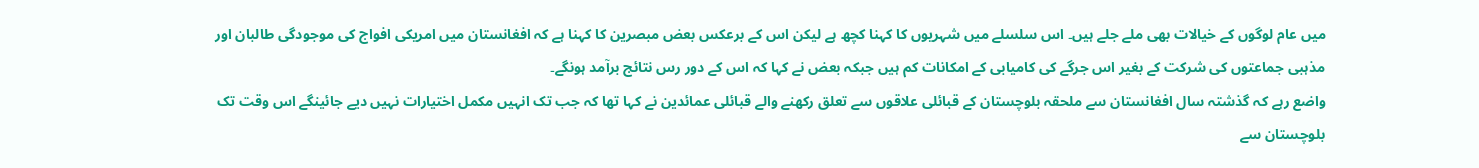میں عام لوگوں کے خیالات بھی ملے جلے ہیں۔ اس سلسلے میں شہریوں کا کہنا کچھ ہے لیکن اس کے برعکس بعض مبصرین کا کہنا ہے کہ افغانستان میں امریکی افواج کی موجودگی طالبان اور مذہبی جماعتوں کی شرکت کے بغیر اس جرگے کی کامیابی کے امکانات کم ہیں جبکہ بعض نے کہا کہ اس کے دور رس نتائج برآمد ہونگے۔
واضع رہے کہ گذشتہ سال افغانستان سے ملحقہ بلوچستان کے قبائلی علاقوں سے تعلق رکھنے والے قبائلی عمائدین نے کہا تھا کہ جب تک انہیں مکمل اختیارات نہیں دیے جائینگے اس وقت تک بلوچستان سے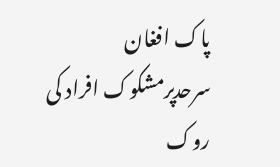پاک افغان سرحدپرمشکوک افراد کی روک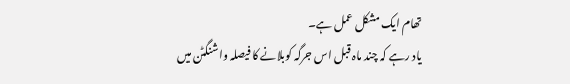تھام ایک مشکل عمل ہے۔
یاد رہے کہ چند ماہ قبل اس جرگہ کوبلانے کا فیصلہ واشنگٹن میں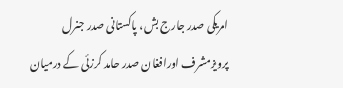امریکی صدر جارج بش، پاکستانی صدر جنرل پرویزمشرف اورافغان صدر حامد کرزئی کے درمیان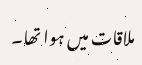ملاقات میں ہوا تھا۔